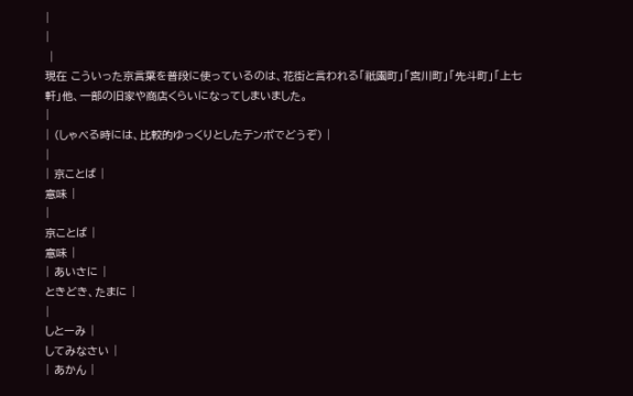|
|
 |
現在 こういった京言葉を普段に使っているのは、花街と言われる「祇園町」「宮川町」「先斗町」「上七軒」他、一部の旧家や商店くらいになってしまいました。
|
| (しゃべる時には、比較的ゆっくりとしたテンポでどうぞ) |
|
| 京ことば |
意味 |
|
京ことば |
意味 |
| あいさに |
ときどき、たまに |
|
しとーみ |
してみなさい |
| あかん |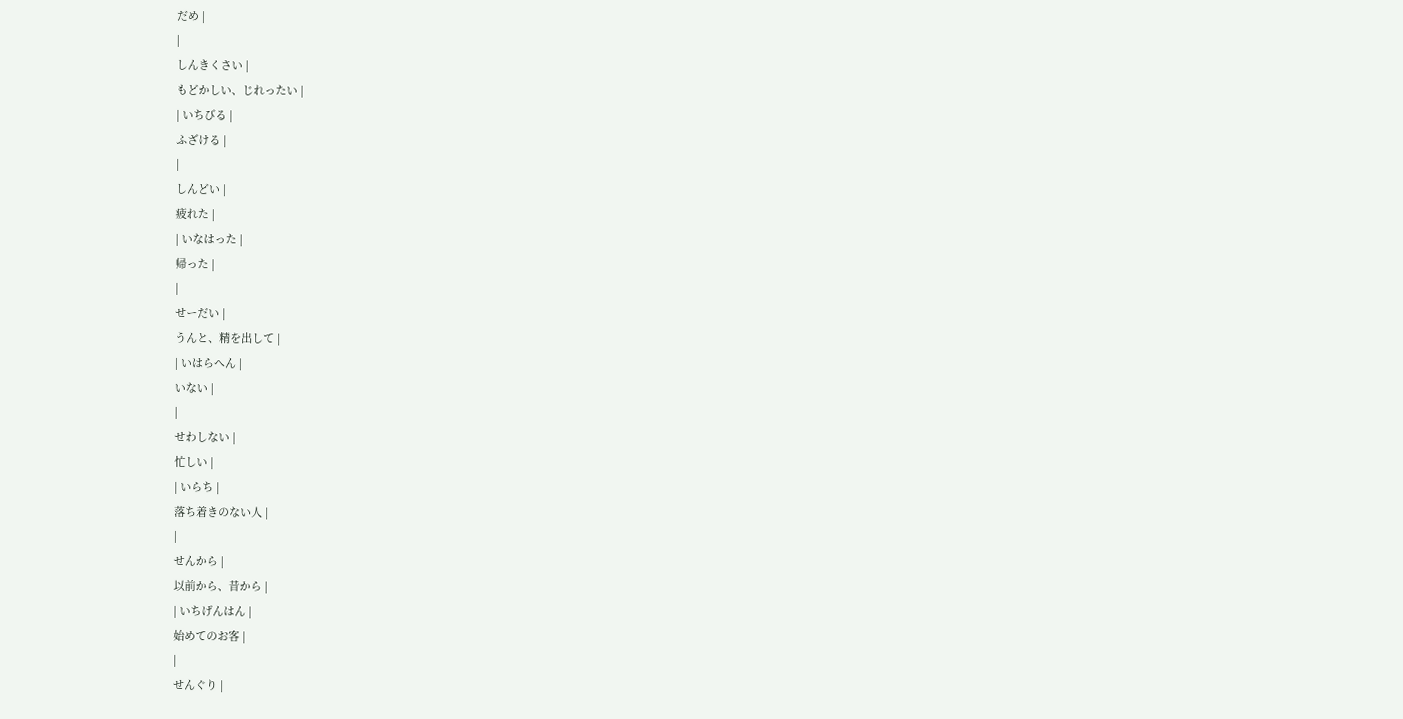だめ |
|
しんきくさい |
もどかしい、じれったい |
| いちびる |
ふざける |
|
しんどい |
疲れた |
| いなはった |
帰った |
|
せーだい |
うんと、精を出して |
| いはらへん |
いない |
|
せわしない |
忙しい |
| いらち |
落ち着きのない人 |
|
せんから |
以前から、昔から |
| いちげんはん |
始めてのお客 |
|
せんぐり |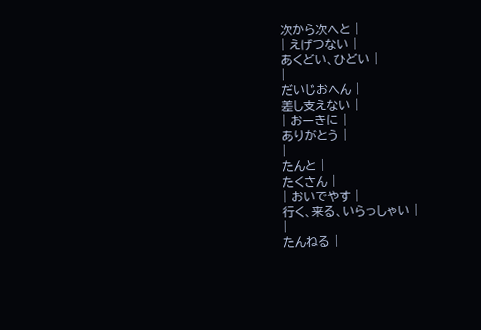次から次へと |
| えげつない |
あくどい、ひどい |
|
だいじおへん |
差し支えない |
| おーきに |
ありがとう |
|
たんと |
たくさん |
| おいでやす |
行く、来る、いらっしゃい |
|
たんねる |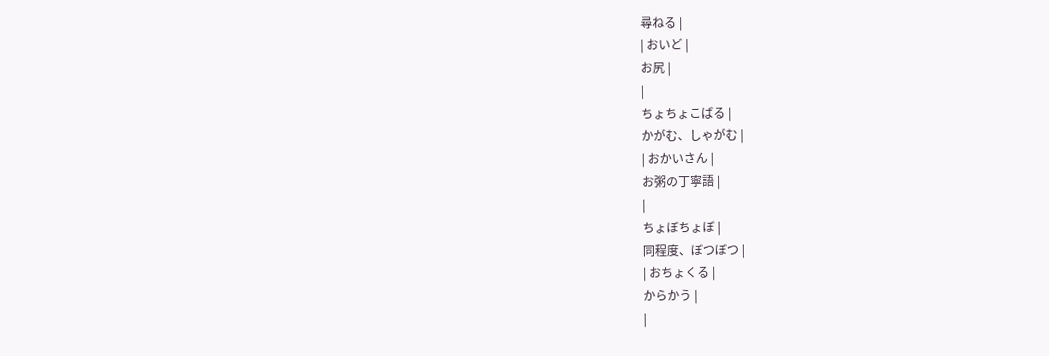尋ねる |
| おいど |
お尻 |
|
ちょちょこばる |
かがむ、しゃがむ |
| おかいさん |
お粥の丁寧語 |
|
ちょぼちょぼ |
同程度、ぼつぼつ |
| おちょくる |
からかう |
|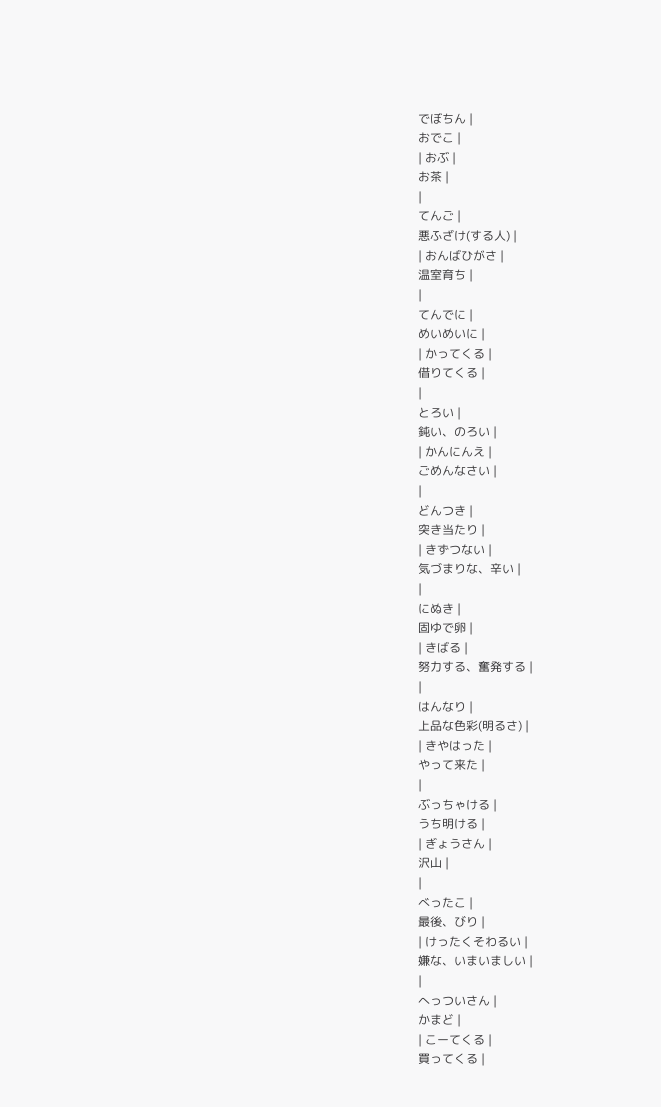でぼちん |
おでこ |
| おぶ |
お茶 |
|
てんご |
悪ふざけ(する人) |
| おんばひがさ |
温室育ち |
|
てんでに |
めいめいに |
| かってくる |
借りてくる |
|
とろい |
鈍い、のろい |
| かんにんえ |
ごめんなさい |
|
どんつき |
突き当たり |
| きずつない |
気づまりな、辛い |
|
にぬき |
固ゆで卵 |
| きばる |
努力する、奮発する |
|
はんなり |
上品な色彩(明るさ) |
| きやはった |
やって来た |
|
ぶっちゃける |
うち明ける |
| ぎょうさん |
沢山 |
|
べったこ |
最後、びり |
| けったくそわるい |
嫌な、いまいましい |
|
へっついさん |
かまど |
| こーてくる |
買ってくる |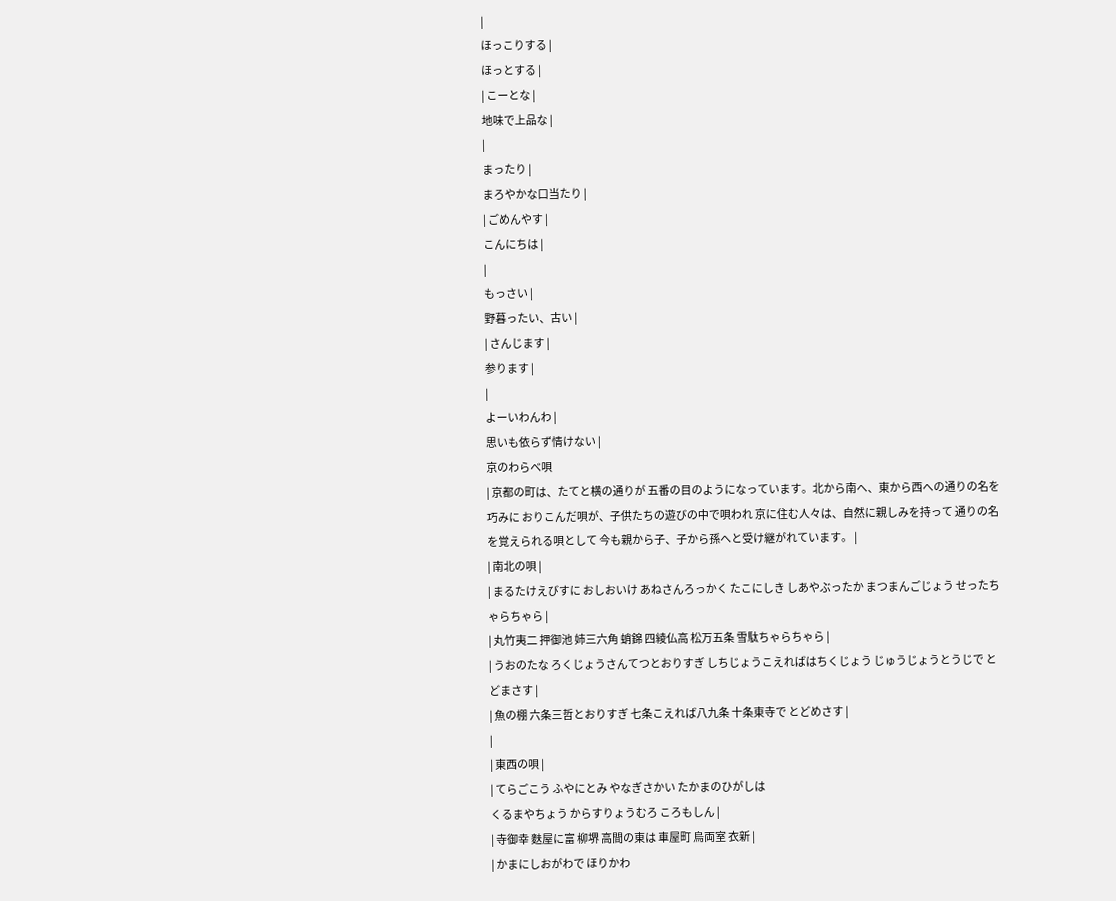|
ほっこりする |
ほっとする |
| こーとな |
地味で上品な |
|
まったり |
まろやかな口当たり |
| ごめんやす |
こんにちは |
|
もっさい |
野暮ったい、古い |
| さんじます |
参ります |
|
よーいわんわ |
思いも依らず情けない |
京のわらべ唄
| 京都の町は、たてと横の通りが 五番の目のようになっています。北から南へ、東から西への通りの名を巧みに おりこんだ唄が、子供たちの遊びの中で唄われ 京に住む人々は、自然に親しみを持って 通りの名を覚えられる唄として 今も親から子、子から孫へと受け継がれています。 |
| 南北の唄 |
| まるたけえびすに おしおいけ あねさんろっかく たこにしき しあやぶったか まつまんごじょう せったちゃらちゃら |
| 丸竹夷二 押御池 姉三六角 蛸錦 四綾仏高 松万五条 雪駄ちゃらちゃら |
| うおのたな ろくじょうさんてつとおりすぎ しちじょうこえればはちくじょう じゅうじょうとうじで とどまさす |
| 魚の棚 六条三哲とおりすぎ 七条こえれば八九条 十条東寺で とどめさす |
|
| 東西の唄 |
| てらごこう ふやにとみ やなぎさかい たかまのひがしは
くるまやちょう からすりょうむろ ころもしん |
| 寺御幸 麩屋に富 柳堺 高間の東は 車屋町 烏両室 衣新 |
| かまにしおがわで ほりかわ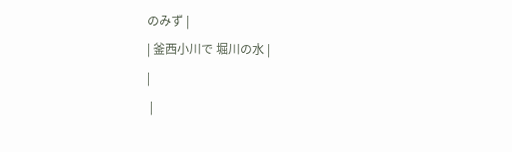のみず |
| 釜西小川で 堀川の水 |
|
 |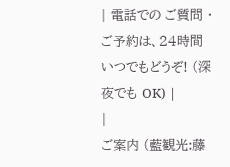| 電話での ご質問 ・ご予約は、24時間 いつでもどうぞ! (深夜でも OK) |
|
ご案内 (藍観光:藤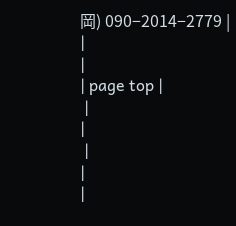岡) 090−2014−2779 |
|
|
| page top |
 |
|
 |
|
|